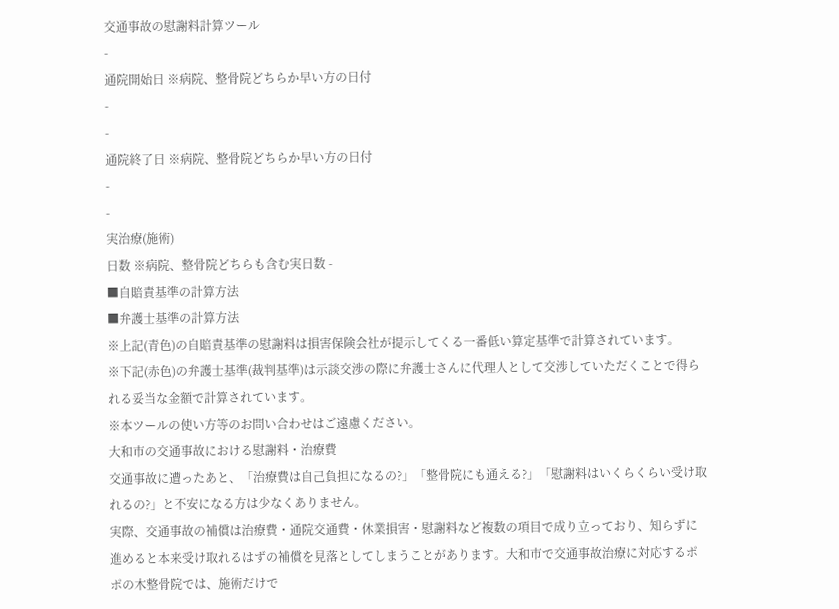交通事故の慰謝料計算ツール
-
通院開始日 ※病院、整骨院どちらか早い方の日付
-
-
通院終了日 ※病院、整骨院どちらか早い方の日付
-
-
実治療(施術)
日数 ※病院、整骨院どちらも含む実日数 -
■自賠責基準の計算方法
■弁護士基準の計算方法
※上記(青色)の自賠責基準の慰謝料は損害保険会社が提示してくる一番低い算定基準で計算されています。
※下記(赤色)の弁護士基準(裁判基準)は示談交渉の際に弁護士さんに代理人として交渉していただくことで得られる妥当な金額で計算されています。
※本ツールの使い方等のお問い合わせはご遠慮ください。
大和市の交通事故における慰謝料・治療費
交通事故に遭ったあと、「治療費は自己負担になるの?」「整骨院にも通える?」「慰謝料はいくらくらい受け取れるの?」と不安になる方は少なくありません。
実際、交通事故の補償は治療費・通院交通費・休業損害・慰謝料など複数の項目で成り立っており、知らずに進めると本来受け取れるはずの補償を見落としてしまうことがあります。大和市で交通事故治療に対応するポポの木整骨院では、施術だけで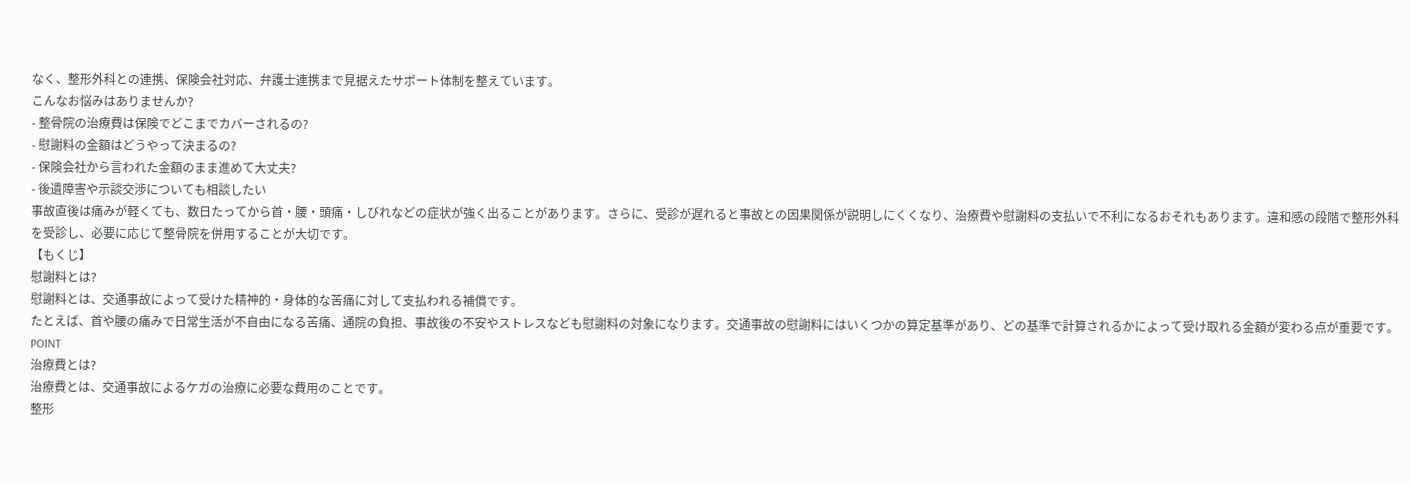なく、整形外科との連携、保険会社対応、弁護士連携まで見据えたサポート体制を整えています。
こんなお悩みはありませんか?
- 整骨院の治療費は保険でどこまでカバーされるの?
- 慰謝料の金額はどうやって決まるの?
- 保険会社から言われた金額のまま進めて大丈夫?
- 後遺障害や示談交渉についても相談したい
事故直後は痛みが軽くても、数日たってから首・腰・頭痛・しびれなどの症状が強く出ることがあります。さらに、受診が遅れると事故との因果関係が説明しにくくなり、治療費や慰謝料の支払いで不利になるおそれもあります。違和感の段階で整形外科を受診し、必要に応じて整骨院を併用することが大切です。
【もくじ】
慰謝料とは?
慰謝料とは、交通事故によって受けた精神的・身体的な苦痛に対して支払われる補償です。
たとえば、首や腰の痛みで日常生活が不自由になる苦痛、通院の負担、事故後の不安やストレスなども慰謝料の対象になります。交通事故の慰謝料にはいくつかの算定基準があり、どの基準で計算されるかによって受け取れる金額が変わる点が重要です。
POINT
治療費とは?
治療費とは、交通事故によるケガの治療に必要な費用のことです。
整形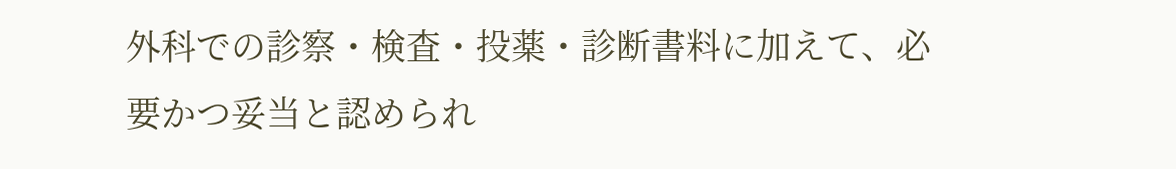外科での診察・検査・投薬・診断書料に加えて、必要かつ妥当と認められ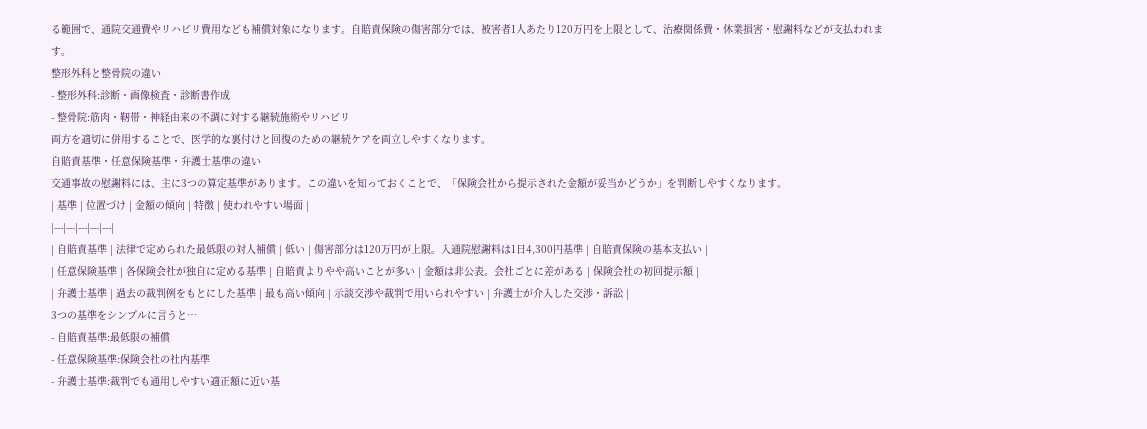る範囲で、通院交通費やリハビリ費用なども補償対象になります。自賠責保険の傷害部分では、被害者1人あたり120万円を上限として、治療関係費・休業損害・慰謝料などが支払われます。
整形外科と整骨院の違い
- 整形外科:診断・画像検査・診断書作成
- 整骨院:筋肉・靭帯・神経由来の不調に対する継続施術やリハビリ
両方を適切に併用することで、医学的な裏付けと回復のための継続ケアを両立しやすくなります。
自賠責基準・任意保険基準・弁護士基準の違い
交通事故の慰謝料には、主に3つの算定基準があります。この違いを知っておくことで、「保険会社から提示された金額が妥当かどうか」を判断しやすくなります。
| 基準 | 位置づけ | 金額の傾向 | 特徴 | 使われやすい場面 |
|---|---|---|---|---|
| 自賠責基準 | 法律で定められた最低限の対人補償 | 低い | 傷害部分は120万円が上限。入通院慰謝料は1日4,300円基準 | 自賠責保険の基本支払い |
| 任意保険基準 | 各保険会社が独自に定める基準 | 自賠責よりやや高いことが多い | 金額は非公表。会社ごとに差がある | 保険会社の初回提示額 |
| 弁護士基準 | 過去の裁判例をもとにした基準 | 最も高い傾向 | 示談交渉や裁判で用いられやすい | 弁護士が介入した交渉・訴訟 |
3つの基準をシンプルに言うと…
- 自賠責基準:最低限の補償
- 任意保険基準:保険会社の社内基準
- 弁護士基準:裁判でも通用しやすい適正額に近い基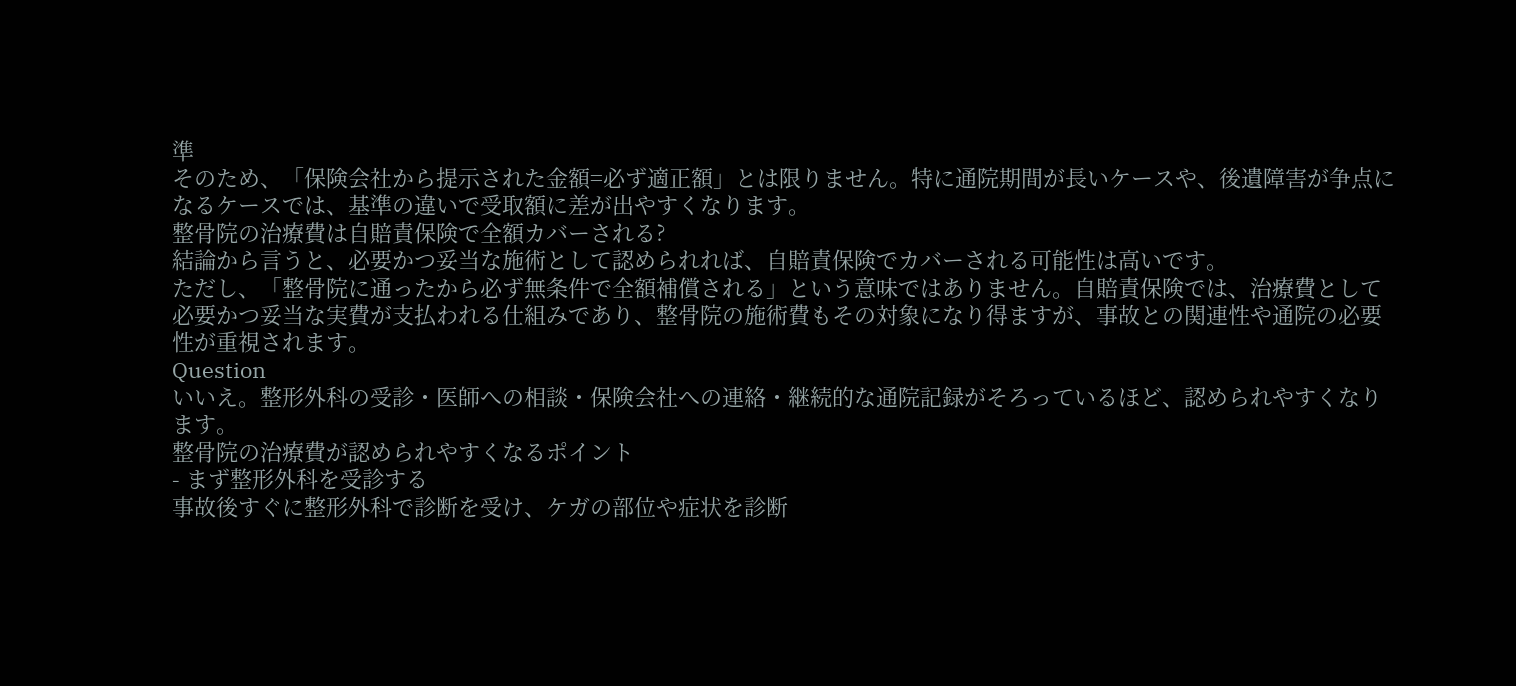準
そのため、「保険会社から提示された金額=必ず適正額」とは限りません。特に通院期間が長いケースや、後遺障害が争点になるケースでは、基準の違いで受取額に差が出やすくなります。
整骨院の治療費は自賠責保険で全額カバーされる?
結論から言うと、必要かつ妥当な施術として認められれば、自賠責保険でカバーされる可能性は高いです。
ただし、「整骨院に通ったから必ず無条件で全額補償される」という意味ではありません。自賠責保険では、治療費として必要かつ妥当な実費が支払われる仕組みであり、整骨院の施術費もその対象になり得ますが、事故との関連性や通院の必要性が重視されます。
Question
いいえ。整形外科の受診・医師への相談・保険会社への連絡・継続的な通院記録がそろっているほど、認められやすくなります。
整骨院の治療費が認められやすくなるポイント
- まず整形外科を受診する
事故後すぐに整形外科で診断を受け、ケガの部位や症状を診断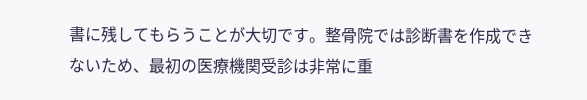書に残してもらうことが大切です。整骨院では診断書を作成できないため、最初の医療機関受診は非常に重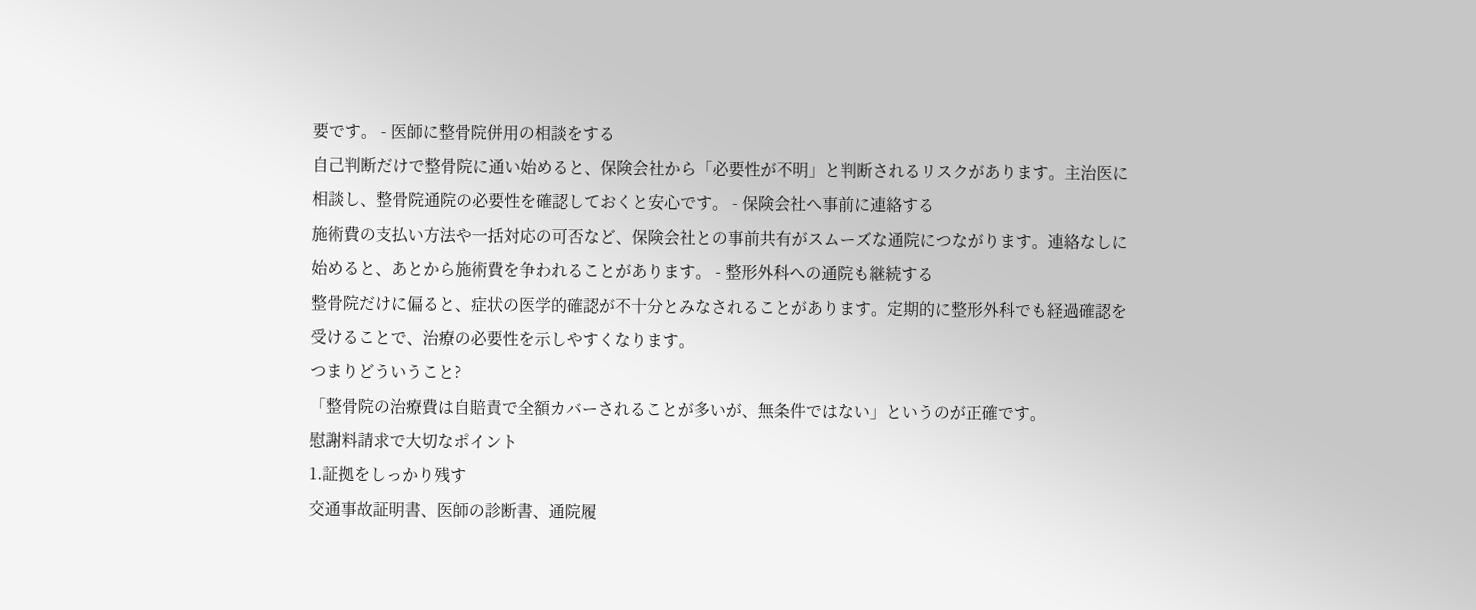要です。 - 医師に整骨院併用の相談をする
自己判断だけで整骨院に通い始めると、保険会社から「必要性が不明」と判断されるリスクがあります。主治医に相談し、整骨院通院の必要性を確認しておくと安心です。 - 保険会社へ事前に連絡する
施術費の支払い方法や一括対応の可否など、保険会社との事前共有がスムーズな通院につながります。連絡なしに始めると、あとから施術費を争われることがあります。 - 整形外科への通院も継続する
整骨院だけに偏ると、症状の医学的確認が不十分とみなされることがあります。定期的に整形外科でも経過確認を受けることで、治療の必要性を示しやすくなります。
つまりどういうこと?
「整骨院の治療費は自賠責で全額カバーされることが多いが、無条件ではない」というのが正確です。
慰謝料請求で大切なポイント
1.証拠をしっかり残す
交通事故証明書、医師の診断書、通院履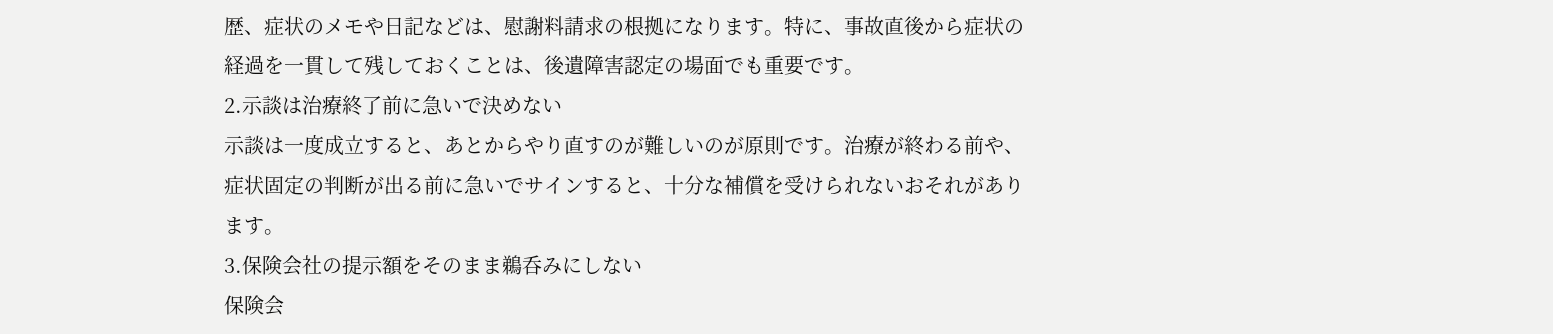歴、症状のメモや日記などは、慰謝料請求の根拠になります。特に、事故直後から症状の経過を一貫して残しておくことは、後遺障害認定の場面でも重要です。
2.示談は治療終了前に急いで決めない
示談は一度成立すると、あとからやり直すのが難しいのが原則です。治療が終わる前や、症状固定の判断が出る前に急いでサインすると、十分な補償を受けられないおそれがあります。
3.保険会社の提示額をそのまま鵜呑みにしない
保険会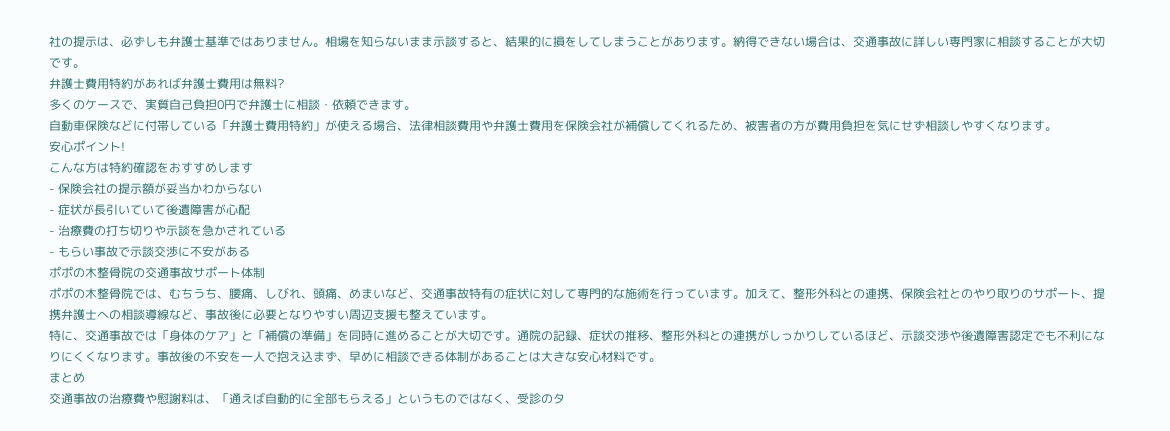社の提示は、必ずしも弁護士基準ではありません。相場を知らないまま示談すると、結果的に損をしてしまうことがあります。納得できない場合は、交通事故に詳しい専門家に相談することが大切です。
弁護士費用特約があれば弁護士費用は無料?
多くのケースで、実質自己負担0円で弁護士に相談・依頼できます。
自動車保険などに付帯している「弁護士費用特約」が使える場合、法律相談費用や弁護士費用を保険会社が補償してくれるため、被害者の方が費用負担を気にせず相談しやすくなります。
安心ポイント!
こんな方は特約確認をおすすめします
- 保険会社の提示額が妥当かわからない
- 症状が長引いていて後遺障害が心配
- 治療費の打ち切りや示談を急かされている
- もらい事故で示談交渉に不安がある
ポポの木整骨院の交通事故サポート体制
ポポの木整骨院では、むちうち、腰痛、しびれ、頭痛、めまいなど、交通事故特有の症状に対して専門的な施術を行っています。加えて、整形外科との連携、保険会社とのやり取りのサポート、提携弁護士への相談導線など、事故後に必要となりやすい周辺支援も整えています。
特に、交通事故では「身体のケア」と「補償の準備」を同時に進めることが大切です。通院の記録、症状の推移、整形外科との連携がしっかりしているほど、示談交渉や後遺障害認定でも不利になりにくくなります。事故後の不安を一人で抱え込まず、早めに相談できる体制があることは大きな安心材料です。
まとめ
交通事故の治療費や慰謝料は、「通えば自動的に全部もらえる」というものではなく、受診のタ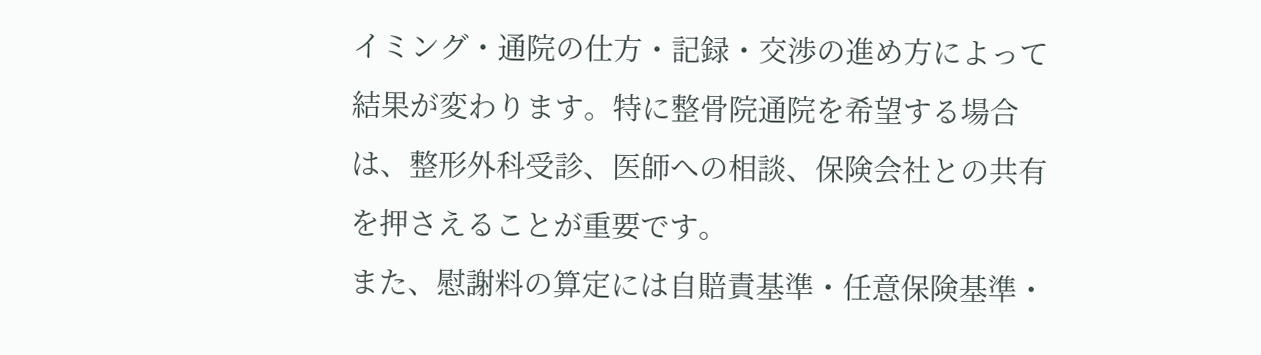イミング・通院の仕方・記録・交渉の進め方によって結果が変わります。特に整骨院通院を希望する場合は、整形外科受診、医師への相談、保険会社との共有を押さえることが重要です。
また、慰謝料の算定には自賠責基準・任意保険基準・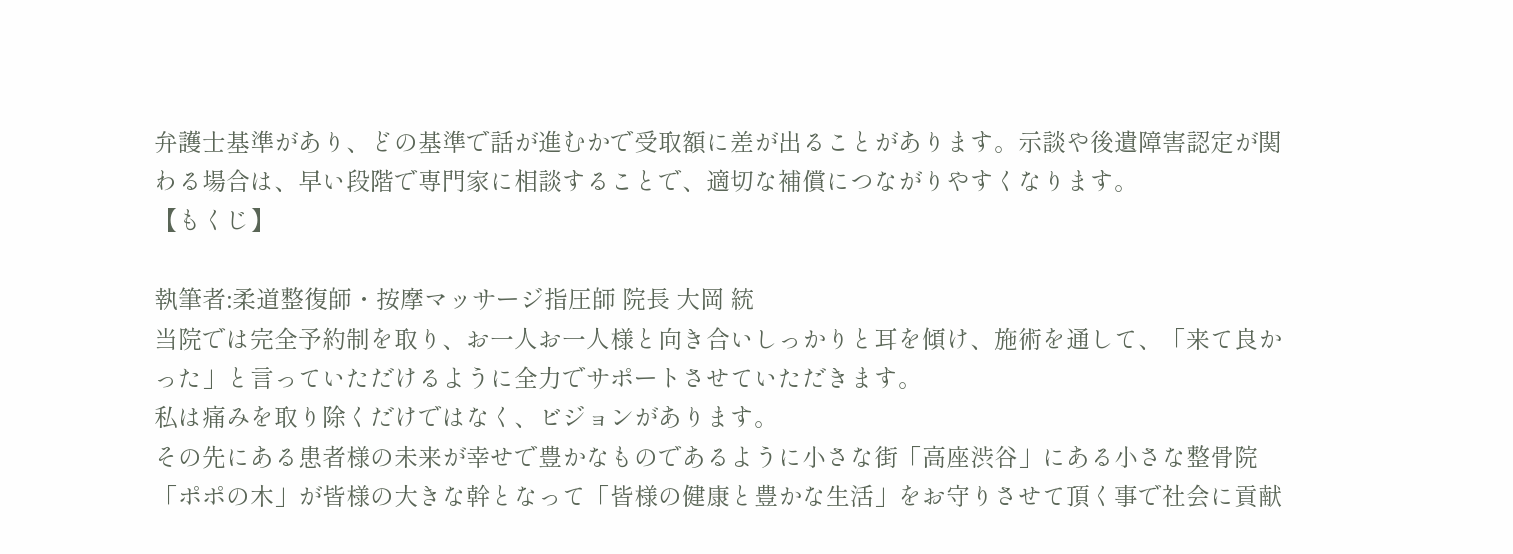弁護士基準があり、どの基準で話が進むかで受取額に差が出ることがあります。示談や後遺障害認定が関わる場合は、早い段階で専門家に相談することで、適切な補償につながりやすくなります。
【もくじ】

執筆者:柔道整復師・按摩マッサージ指圧師 院長 大岡 統
当院では完全予約制を取り、お一人お一人様と向き合いしっかりと耳を傾け、施術を通して、「来て良かった」と言っていただけるように全力でサポートさせていただきます。
私は痛みを取り除くだけではなく、ビジョンがあります。
その先にある患者様の未来が幸せで豊かなものであるように小さな街「高座渋谷」にある小さな整骨院「ポポの木」が皆様の大きな幹となって「皆様の健康と豊かな生活」をお守りさせて頂く事で社会に貢献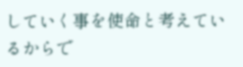していく事を使命と考えているからで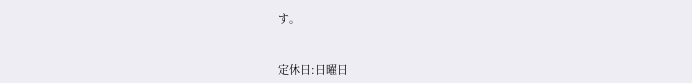す。


定休日:日曜日